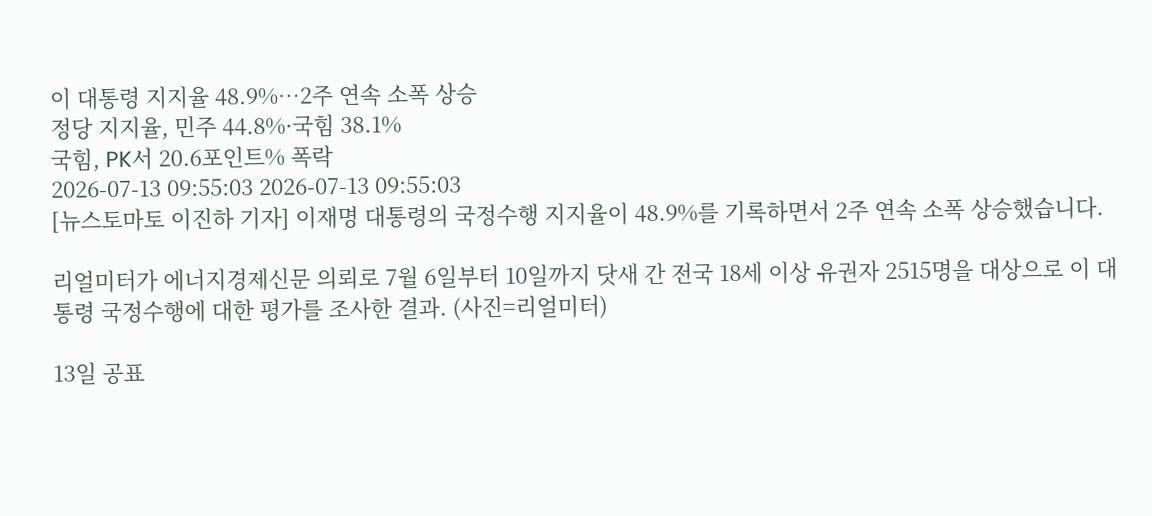이 대통령 지지율 48.9%…2주 연속 소폭 상승
정당 지지율, 민주 44.8%·국힘 38.1%
국힘, PK서 20.6포인트% 폭락
2026-07-13 09:55:03 2026-07-13 09:55:03
[뉴스토마토 이진하 기자] 이재명 대통령의 국정수행 지지율이 48.9%를 기록하면서 2주 연속 소폭 상승했습니다.

리얼미터가 에너지경제신문 의뢰로 7월 6일부터 10일까지 닷새 간 전국 18세 이상 유권자 2515명을 대상으로 이 대통령 국정수행에 대한 평가를 조사한 결과. (사진=리얼미터)

13일 공표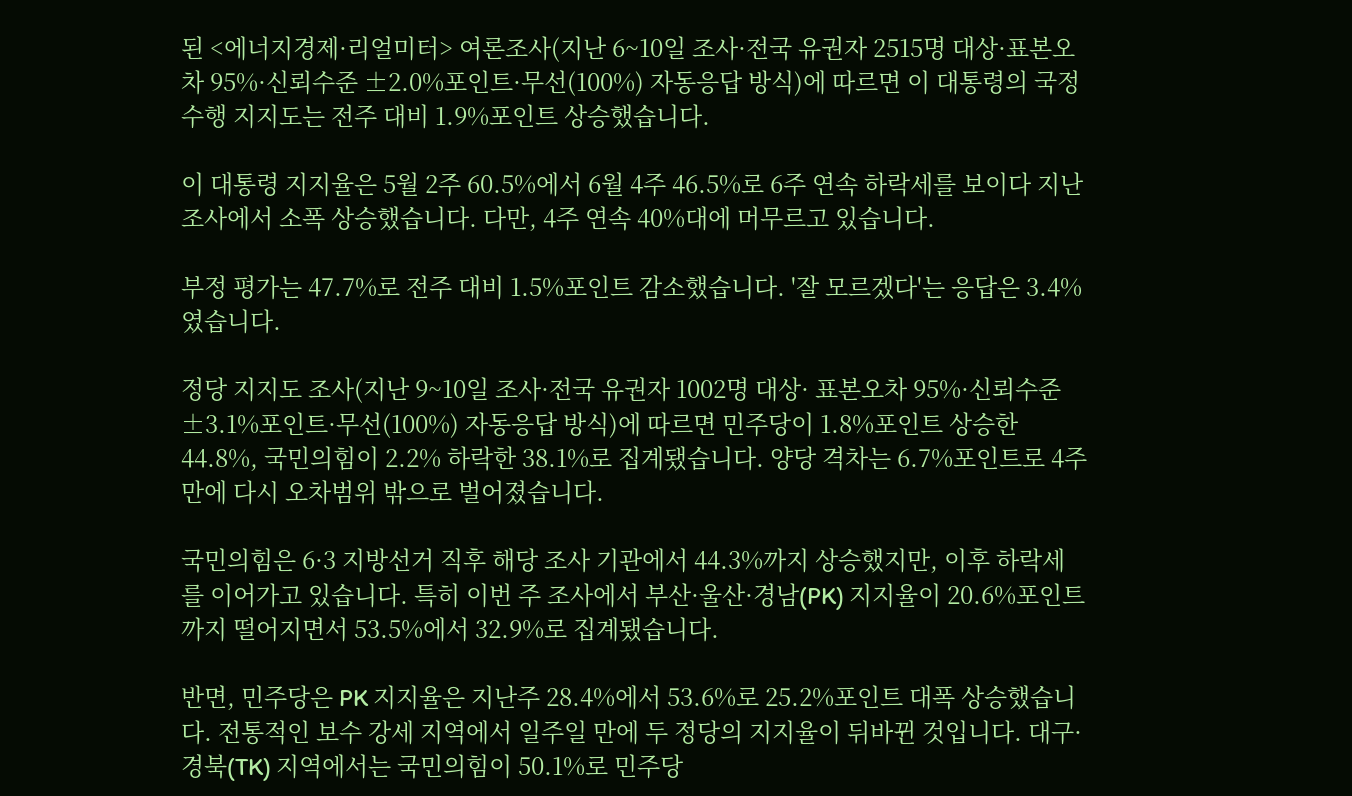된 <에너지경제·리얼미터> 여론조사(지난 6~10일 조사·전국 유권자 2515명 대상·표본오차 95%·신뢰수준 ±2.0%포인트·무선(100%) 자동응답 방식)에 따르면 이 대통령의 국정수행 지지도는 전주 대비 1.9%포인트 상승했습니다.

이 대통령 지지율은 5월 2주 60.5%에서 6월 4주 46.5%로 6주 연속 하락세를 보이다 지난 조사에서 소폭 상승했습니다. 다만, 4주 연속 40%대에 머무르고 있습니다.

부정 평가는 47.7%로 전주 대비 1.5%포인트 감소했습니다. '잘 모르겠다'는 응답은 3.4%였습니다.

정당 지지도 조사(지난 9~10일 조사·전국 유권자 1002명 대상· 표본오차 95%·신뢰수준 ±3.1%포인트·무선(100%) 자동응답 방식)에 따르면 민주당이 1.8%포인트 상승한 44.8%, 국민의힘이 2.2% 하락한 38.1%로 집계됐습니다. 양당 격차는 6.7%포인트로 4주 만에 다시 오차범위 밖으로 벌어졌습니다.

국민의힘은 6·3 지방선거 직후 해당 조사 기관에서 44.3%까지 상승했지만, 이후 하락세를 이어가고 있습니다. 특히 이번 주 조사에서 부산·울산·경남(PK) 지지율이 20.6%포인트까지 떨어지면서 53.5%에서 32.9%로 집계됐습니다.

반면, 민주당은 PK 지지율은 지난주 28.4%에서 53.6%로 25.2%포인트 대폭 상승했습니다. 전통적인 보수 강세 지역에서 일주일 만에 두 정당의 지지율이 뒤바뀐 것입니다. 대구·경북(TK) 지역에서는 국민의힘이 50.1%로 민주당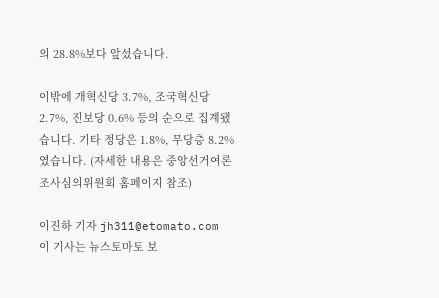의 28.8%보다 앞섰습니다.

이밖에 개혁신당 3.7%, 조국혁신당 2.7%, 진보당 0.6% 등의 순으로 집계됐습니다. 기타 정당은 1.8%, 무당층 8.2%였습니다. (자세한 내용은 중앙선거여론조사심의위원회 홈페이지 참조)

이진하 기자 jh311@etomato.com
이 기사는 뉴스토마토 보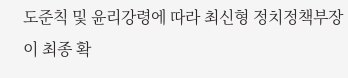도준칙 및 윤리강령에 따라 최신형 정치정책부장이 최종 확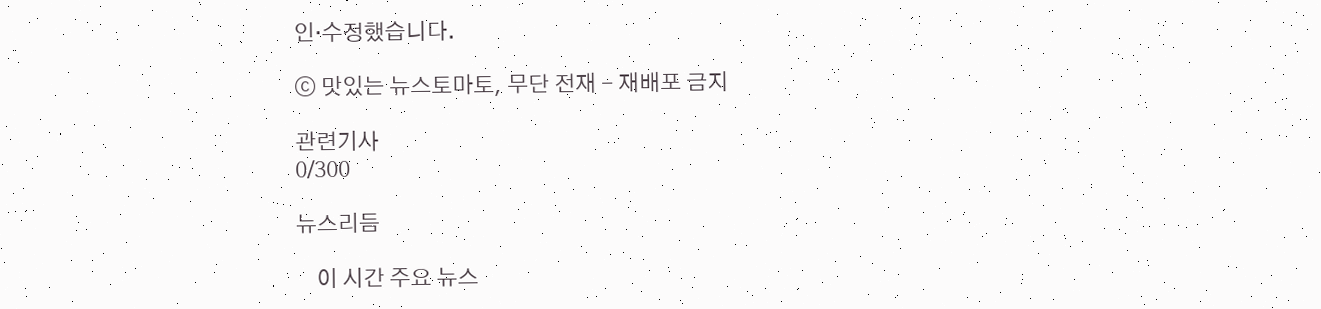인·수정했습니다.

ⓒ 맛있는 뉴스토마토, 무단 전재 - 재배포 금지

관련기사
0/300

뉴스리듬

    이 시간 주요 뉴스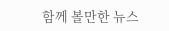함께 볼만한 뉴스